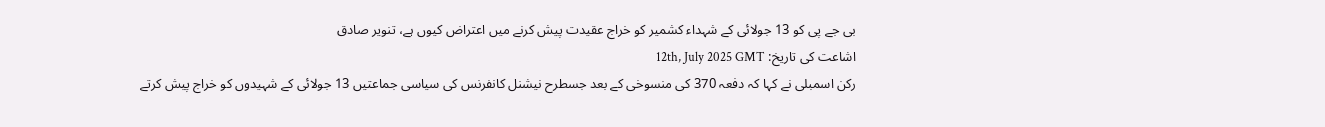بی جے پی کو 13 جولائی کے شہداء کشمیر کو خراج عقیدت پیش کرنے میں اعتراض کیوں ہے، تنویر صادق
اشاعت کی تاریخ: 12th, July 2025 GMT
رکن اسمبلی نے کہا کہ دفعہ 370 کی منسوخی کے بعد جسطرح نیشنل کانفرنس کی سیاسی جماعتیں 13 جولائی کے شہیدوں کو خراج پیش کرتے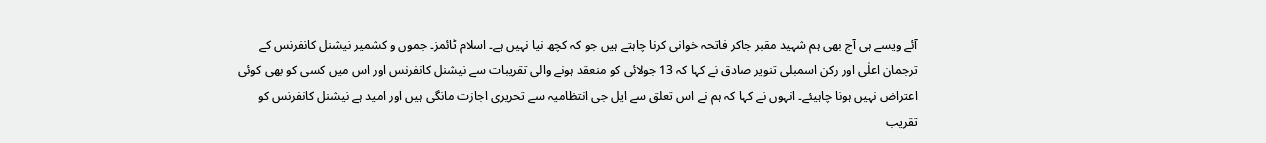آئے ویسے ہی آج بھی ہم شہید مقبر جاکر فاتحہ خوانی کرنا چاہتے ہیں جو کہ کچھ نیا نہیں ہے۔ اسلام ٹائمز۔ جموں و کشمیر نیشنل کانفرنس کے ترجمان اعلٰی اور رکن اسمبلی تنویر صادق نے کہا کہ 13 جولائی کو منعقد ہونے والی تقریبات سے نیشنل کانفرنس اور اس میں کسی کو بھی کوئی اعتراض نہیں ہونا چاہیئے۔ انہوں نے کہا کہ ہم نے اس تعلق سے ایل جی انتظامیہ سے تحریری اجازت مانگی ہیں اور امید ہے نیشنل کانفرنس کو تقریب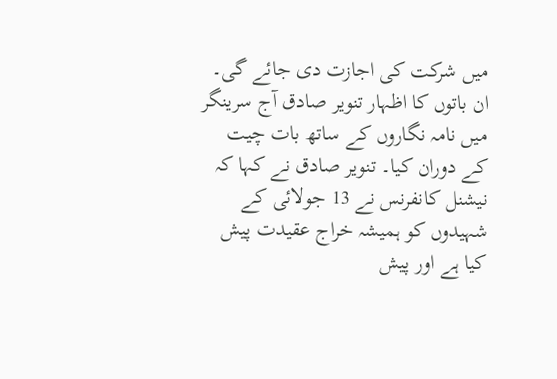میں شرکت کی اجازت دی جائے گی۔ ان باتوں کا اظہار تنویر صادق آج سرینگر میں نامہ نگاروں کے ساتھ بات چیت کے دوران کیا۔ تنویر صادق نے کہا کہ نیشنل کانفرنس نے 13 جولائی کے شہیدوں کو ہمیشہ خراج عقیدت پیش کیا ہے اور پیش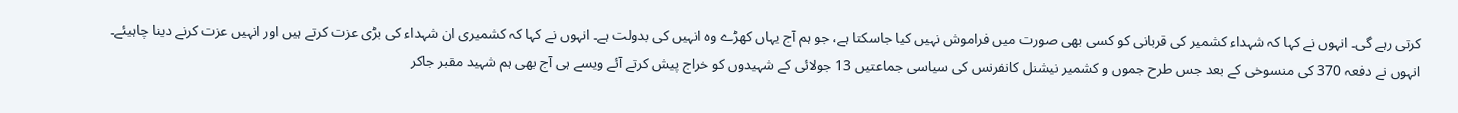کرتی رہے گی۔ انہوں نے کہا کہ شہداء کشمیر کی قربانی کو کسی بھی صورت میں فراموش نہیں کیا جاسکتا ہے، جو ہم آج یہاں کھڑے وہ انہیں کی بدولت ہے۔ انہوں نے کہا کہ کشمیری ان شہداء کی بڑی عزت کرتے ہیں اور انہیں عزت کرنے دینا چاہیئے۔
انہوں نے دفعہ 370 کی منسوخی کے بعد جس طرح جموں و کشمیر نیشنل کانفرنس کی سیاسی جماعتیں 13 جولائی کے شہیدوں کو خراج پیش کرتے آئے ویسے ہی آج بھی ہم شہید مقبر جاکر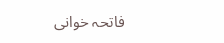فاتحہ خوانی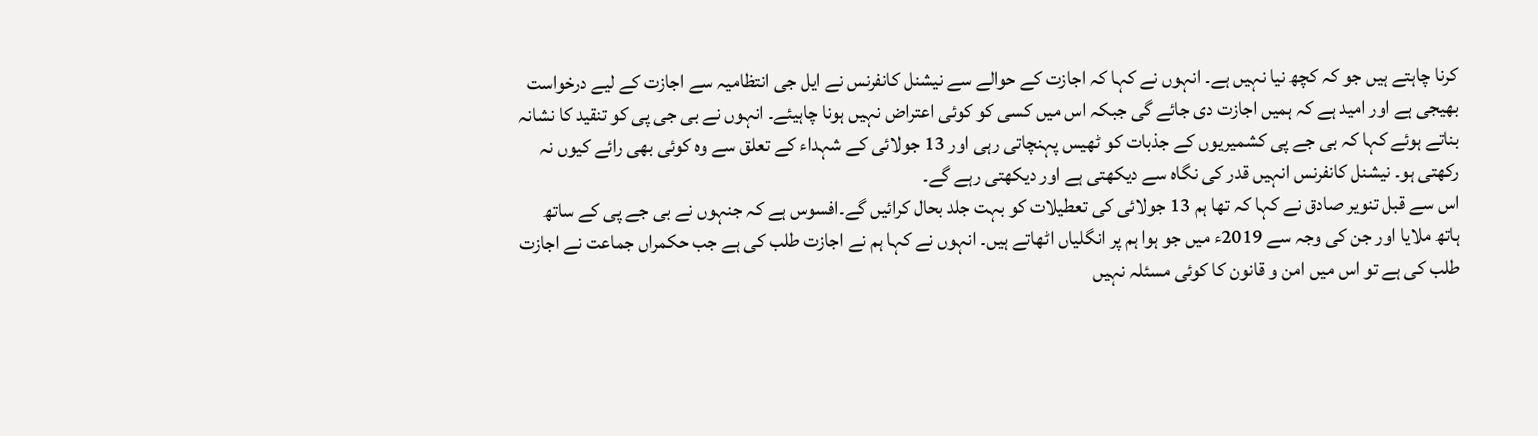کرنا چاہتے ہیں جو کہ کچھ نیا نہیں ہے۔ انہوں نے کہا کہ اجازت کے حوالے سے نیشنل کانفرنس نے ایل جی انتظامیہ سے اجازت کے لیے درخواست بھیجی ہے اور امید ہے کہ ہمیں اجازت دی جائے گی جبکہ اس میں کسی کو کوئی اعتراض نہیں ہونا چاہیئے۔ انہوں نے بی جی پی کو تنقید کا نشانہ بناتے ہوئے کہا کہ بی جے پی کشمیریوں کے جذبات کو ٹھیس پہنچاتی رہی اور 13 جولائی کے شہداء کے تعلق سے وہ کوئی بھی رائے کیوں نہ رکھتی ہو۔ نیشنل کانفرنس انہیں قدر کی نگاہ سے دیکھتی ہے اور دیکھتی رہے گے۔
اس سے قبل تنویر صادق نے کہا کہ تھا ہم 13 جولائی کی تعطیلات کو بہت جلد بحال کرائیں گے۔افسوس ہے کہ جنہوں نے بی جے پی کے ساتھ ہاتھ ملایا اور جن کی وجہ سے 2019ء میں جو ہوا ہم پر انگلیاں اٹھاتے ہیں۔ انہوں نے کہا ہم نے اجازت طلب کی ہے جب حکمراں جماعت نے اجازت طلب کی ہے تو اس میں امن و قانون کا کوئی مسئلہ نہیں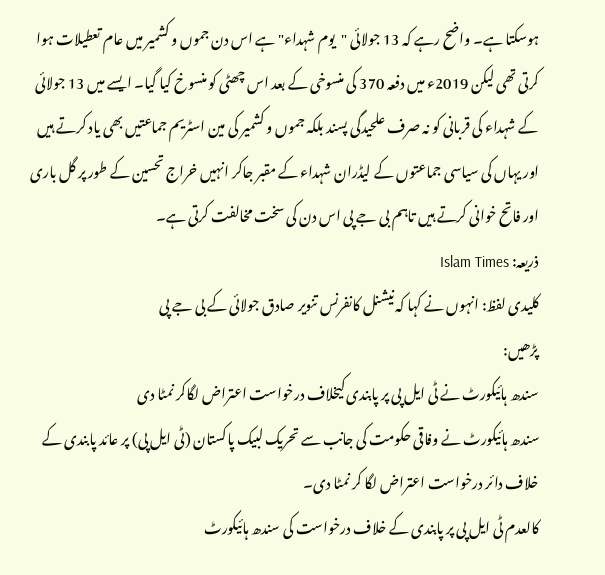ہوسکتا ہے۔ واضح رہے کہ 13 جولائی "یوم شہداء" ہے اس دن جموں و کشمیر میں عام تعطیلات ہوا کرتی تھی لیکن 2019ء میں دفعہ 370 کی منسوخی کے بعد اس چھٹی کو منسوخ کیا گیا۔ ایسے میں 13 جولائی کے شہداء کی قربانی کو نہ صرف علحیدگی پسند بلکہ جموں و کشمیر کی مین اسٹریم جماعتیں بھی یاد کرتے ہیں اور یہاں کی سیاسی جماعتوں کے لیڈران شہداء کے مقبر جاکر انہیں خراج تحسین کے طور پر گل باری اور فاتح خوانی کرتے ہیں تاہم بی جے پی اس دن کی سخت مخالفت کرتی ہے۔
ذریعہ: Islam Times
کلیدی لفظ: انہوں نے کہا کہ نیشنل کانفرنس تنویر صادق جولائی کے بی جے پی
پڑھیں:
سندھ ہائیکورٹ نے ٹی ایل پی پر پابندی کیخلاف درخواست اعتراض لگاکر نمٹا دی
سندھ ہائیکورٹ نے وفاقی حکومت کی جانب سے تحریک لبیک پاکستان (ٹی ایل پی) پر عائد پابندی کے خلاف دائر درخواست اعتراض لگا کر نمٹا دی۔
کالعدم ٹی ایل پی پر پابندی کے خلاف درخواست کی سندھ ہائیکورٹ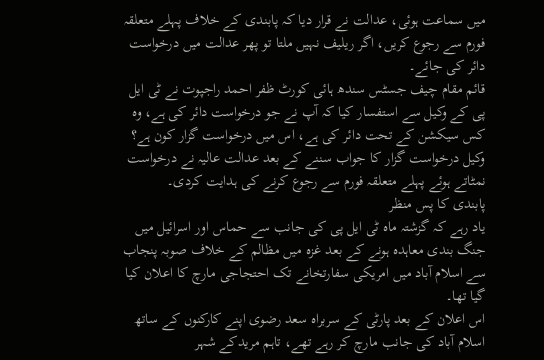میں سماعت ہوئی، عدالت نے قرار دیا کہ پابندی کے خلاف پہلے متعلقہ فورم سے رجوع کریں، اگر ریلیف نہیں ملتا تو پھر عدالت میں درخواست دائر کی جائے۔
قائم مقام چیف جسٹس سندھ ہائی کورٹ ظفر احمد راجپوت نے ٹی ایل پی کے وکیل سے استفسار کیا کہ آپ نے جو درخواست دائر کی ہے، وہ کس سیکشن کے تحت دائر کی ہے، اس میں درخواست گزار کون ہے؟
وکیل درخواست گزار کا جواب سننے کے بعد عدالت عالیہ نے درخواست نمٹاتے ہوئے پہلے متعلقہ فورم سے رجوع کرنے کی ہدایت کردی۔
پابندی کا پس منظر
یاد رہے کہ گزشتہ ماہ ٹی ایل پی کی جانب سے حماس اور اسرائیل میں جنگ بندی معاہدہ ہونے کے بعد غزہ میں مظالم کے خلاف صوبہ پنجاب سے اسلام آباد میں امریکی سفارتخانے تک احتجاجی مارچ کا اعلان کیا گیا تھا۔
اس اعلان کے بعد پارٹی کے سربراہ سعد رضوی اپنے کارکنوں کے ساتھ اسلام آباد کی جانب مارچ کر رہے تھے، تاہم مریدکے شہر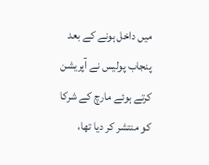میں داخل ہونے کے بعد پنجاب پولیس نے آپریشن کرتے ہوئے مارچ کے شرکا کو منتشر کر دیا تھا،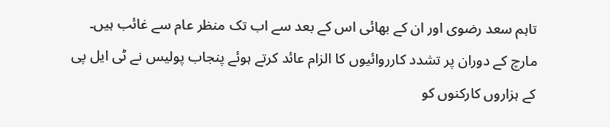تاہم سعد رضوی اور ان کے بھائی اس کے بعد سے اب تک منظر عام سے غائب ہیں۔
مارچ کے دوران پر تشدد کارروائیوں کا الزام عائد کرتے ہوئے پنجاب پولیس نے ٹی ایل پی کے ہزاروں کارکنوں کو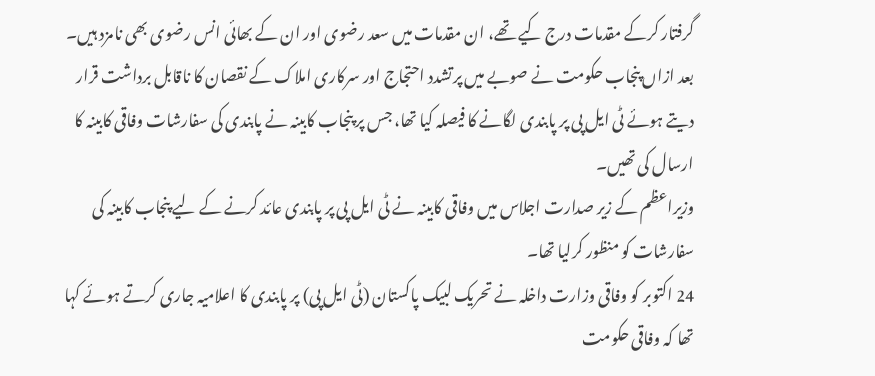گرفتار کرکے مقدمات درج کیے تھے، ان مقدمات میں سعد رضوی اور ان کے بھائی انس رضوی بھی نامزد ہیں۔
بعد ازاں پنجاب حکومت نے صوبے میں پرتشدد احتجاج اور سرکاری املاک کے نقصان کا ناقابل برداشت قرار دیتے ہوئے ٹی ایل پی پر پابندی لگانے کا فیصلہ کیا تھا، جس پر پنجاب کابینہ نے پابندی کی سفارشات وفاقی کابینہ کا ارسال کی تھیں۔
وزیراعظم کے زیر صدارت اجلاس میں وفاقی کابینہ نے ٹی ایل پی پر پابندی عائد کرنے کے لیے پنجاب کابینہ کی سفارشات کو منظور کرلیا تھا۔
24 اکتوبر کو وفاقی وزارت داخلہ نے تحریک لبیک پاکستان (ٹی ایل پی) پر پابندی کا اعلامیہ جاری کرتے ہوئے کہا تھا کہ وفاقی حکومت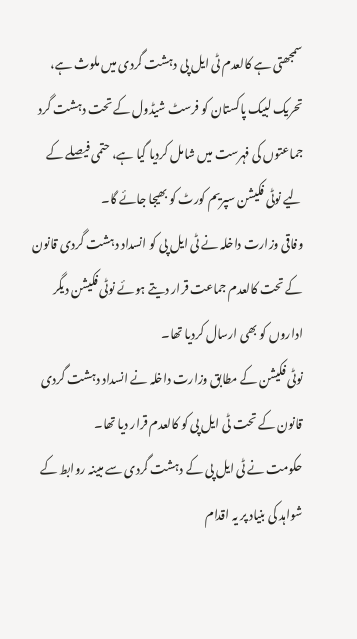سمجھتی ہے کالعدم ٹی ایل پی دہشت گردی میں ملوث ہے، تحریک لبیک پاکستان کو فرسٹ شیڈول کے تحت دہشت گرد جماعتوں کی فہرست میں شامل کردیا گیا ہے، حتمی فیصلے کے لیے نوٹی فکیشن سپریم کورٹ کو بھیجا جائے گا۔
وفاقی وزارت داخلہ نے ٹی ایل پی کو انسداد دہشت گردی قانون کے تحت کالعدم جماعت قرار دیتے ہوئے نوٹی فکیشن دیگر اداروں کو بھی ارسال کردیا تھا۔
نوٹی فکیشن کے مطابق وزارت داخلہ نے انسداد دہشت گردی قانون کے تحت ٹی ایل پی کو کالعدم قرار دیا تھا۔
حکومت نے ٹی ایل پی کے دہشت گردی سے مبینہ روابط کے شواہد کی بنیاد پر یہ اقدام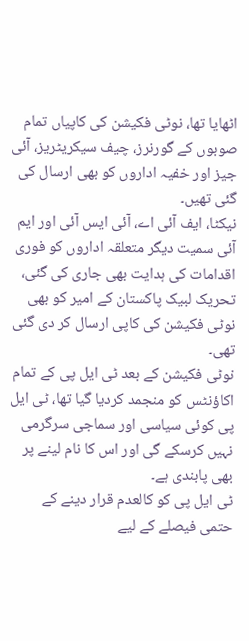اٹھایا تھا، نوٹی فکیشن کی کاپیاں تمام صوبوں کے گورنرز، چیف سیکریٹریز، آئی جیز اور خفیہ اداروں کو بھی ارسال کی گئی تھیں۔
نیکٹا، ایف آئی اے، آئی ایس آئی اور ایم آئی سمیت دیگر متعلقہ اداروں کو فوری اقدامات کی ہدایت بھی جاری کی گئی، تحریک لبیک پاکستان کے امیر کو بھی نوٹی فکیشن کی کاپی ارسال کر دی گئی تھی۔
نوٹی فکیشن کے بعد ٹی ایل پی کے تمام اکاؤنٹس کو منجمد کردیا گیا تھا، ٹی ایل پی کوئی سیاسی اور سماجی سرگرمی نہیں کرسکے گی اور اس کا نام لینے پر بھی پابندی ہے۔
ٹی ایل پی کو کالعدم قرار دینے کے حتمی فیصلے کے لیے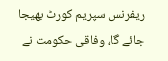ریفرنس سپریم کورٹ بھیجا جائے گا، وفاقی حکومت نے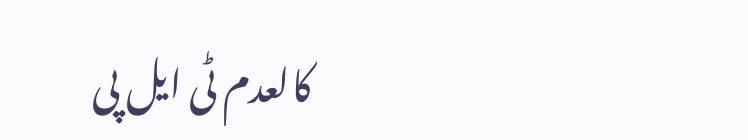کالعدم ٹی ایل پی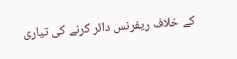کے خلاف ریفرنس دائر کرنے کی تیاری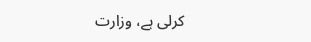کرلی ہے، وزارت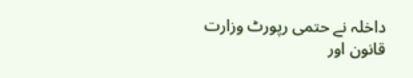داخلہ نے حتمی رپورٹ وزارت قانون اور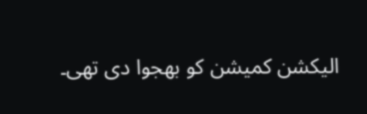الیکشن کمیشن کو بھجوا دی تھی۔